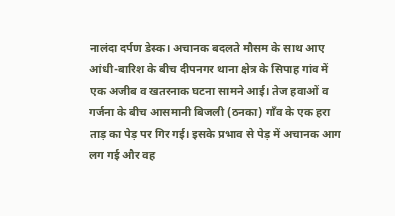नालंदा दर्पण डेस्क। अचानक बदलते मौसम के साथ आए आंधी-बारिश के बीच दीपनगर थाना क्षेत्र के सिपाह गांव में एक अजीब व खतरनाक घटना सामने आई। तेज हवाओं व गर्जना के बीच आसमानी बिजली (ठनका) गाँव के एक हरा ताड़ का पेड़ पर गिर गई। इसके प्रभाव से पेड़ में अचानक आग लग गई और वह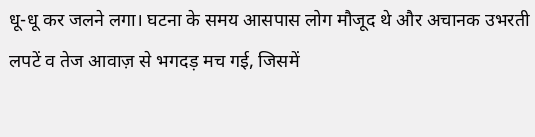धू-धू कर जलने लगा। घटना के समय आसपास लोग मौजूद थे और अचानक उभरती लपटें व तेज आवाज़ से भगदड़ मच गई, जिसमें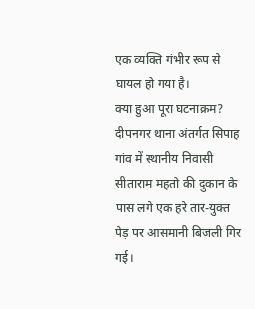एक व्यक्ति गंभीर रूप से घायल हो गया है।
क्या हुआ पूरा घटनाक्रम? दीपनगर थाना अंतर्गत सिपाह गांव में स्थानीय निवासी सीताराम महतो की दुकान के पास लगे एक हरे तार-युक्त पेड़ पर आसमानी बिजली गिर गई।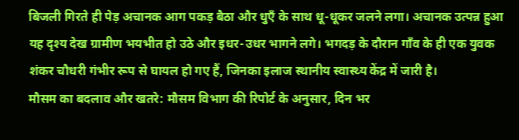बिजली गिरते ही पेड़ अचानक आग पकड़ बैठा और धुएँ के साथ धू-धूकर जलने लगा। अचानक उत्पन्न हुआ यह दृश्य देख ग्रामीण भयभीत हो उठे और इधर-उधर भागने लगे। भगदड़ के दौरान गाँव के ही एक युवक शंकर चौधरी गंभीर रूप से घायल हो गए हैं, जिनका इलाज स्थानीय स्वास्थ्य केंद्र में जारी है।
मौसम का बदलाव और खतरे: मौसम विभाग की रिपोर्ट के अनुसार, दिन भर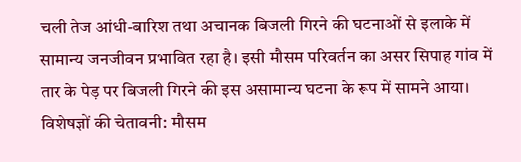चली तेज आंधी-बारिश तथा अचानक बिजली गिरने की घटनाओं से इलाके में सामान्य जनजीवन प्रभावित रहा है। इसी मौसम परिवर्तन का असर सिपाह गांव में तार के पेड़ पर बिजली गिरने की इस असामान्य घटना के रूप में सामने आया।
विशेषज्ञों की चेतावनी: मौसम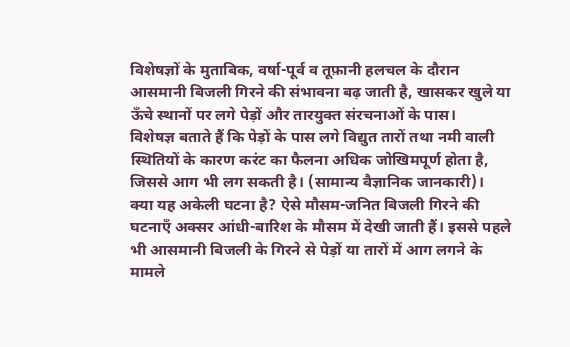विशेषज्ञों के मुताबिक, वर्षा-पूर्व व तूफ़ानी हलचल के दौरान आसमानी बिजली गिरने की संभावना बढ़ जाती है, खासकर खुले या ऊँचे स्थानों पर लगे पेड़ों और तारयुक्त संरचनाओं के पास।
विशेषज्ञ बताते हैं कि पेड़ों के पास लगे विद्युत तारों तथा नमी वाली स्थितियों के कारण करंट का फैलना अधिक जोखिमपूर्ण होता है, जिससे आग भी लग सकती है। (सामान्य वैज्ञानिक जानकारी)।
क्या यह अकेली घटना है? ऐसे मौसम-जनित बिजली गिरने की घटनाएँ अक्सर आंधी-बारिश के मौसम में देखी जाती हैं। इससे पहले भी आसमानी बिजली के गिरने से पेड़ों या तारों में आग लगने के मामले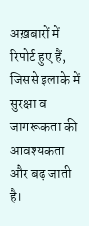अख़बारों में रिपोर्ट हुए हैं, जिससे इलाके में सुरक्षा व जागरूकता की आवश्यकता और बढ़ जाती है।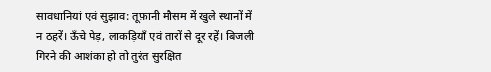सावधानियां एवं सुझाव: तूफ़ानी मौसम में खुले स्थानों में न ठहरें। ऊँचे पेड़, लाकड़ियाँ एवं तारों से दूर रहें। बिजली गिरने की आशंका हो तो तुरंत सुरक्षित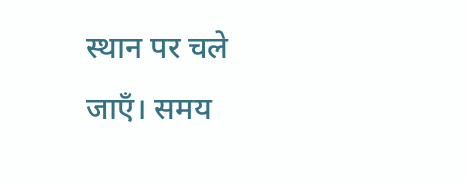स्थान पर चले जाएँ। समय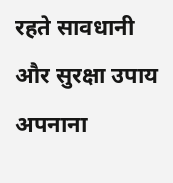रहते सावधानी और सुरक्षा उपाय अपनाना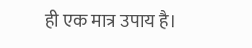ही एक मात्र उपाय है।